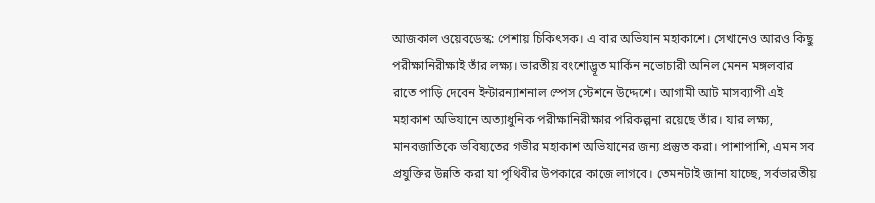আজকাল ওয়েবডেস্ক: পেশায় চিকিৎসক। এ বার অভিযান মহাকাশে। সেখানেও আরও কিছু পরীক্ষানিরীক্ষাই তাঁর লক্ষ্য। ভারতীয় বংশোদ্ভূত মার্কিন নভোচারী অনিল মেনন মঙ্গলবার রাতে পাড়ি দেবেন ইন্টারন্যাশনাল স্পেস স্টেশনে উদ্দেশে। আগামী আট মাসব্যাপী এই মহাকাশ অভিযানে অত্যাধুনিক পরীক্ষানিরীক্ষার পরিকল্পনা রয়েছে তাঁর। যার লক্ষ্য, মানবজাতিকে ভবিষ্যতের গভীর মহাকাশ অভিযানের জন্য প্রস্তুত করা। পাশাপাশি, এমন সব প্রযুক্তির উন্নতি করা যা পৃথিবীর উপকারে কাজে লাগবে। তেমনটাই জানা যাচ্ছে, সর্বভারতীয়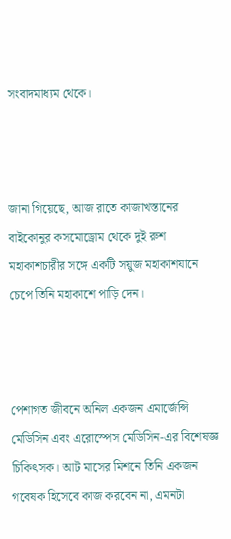সংবাদমাধ্যম থেকে।



জানা গিয়েছে, আজ রাতে কাজাখস্তানের বাইকোনুর কসমোড্রোম থেকে দুই রুশ মহাকাশচারীর সঙ্গে একটি সয়ুজ মহাকাশযানে চেপে তিনি মহাকাশে পাড়ি দেন।



পেশাগত জীবনে অনিল একজন এমার্জেন্সি মেডিসিন এবং এরোস্পেস মেডিসিন-এর বিশেষজ্ঞ চিকিৎসক। আট মাসের মিশনে তিনি একজন গবেষক হিসেবে কাজ করবেন না, এমনটা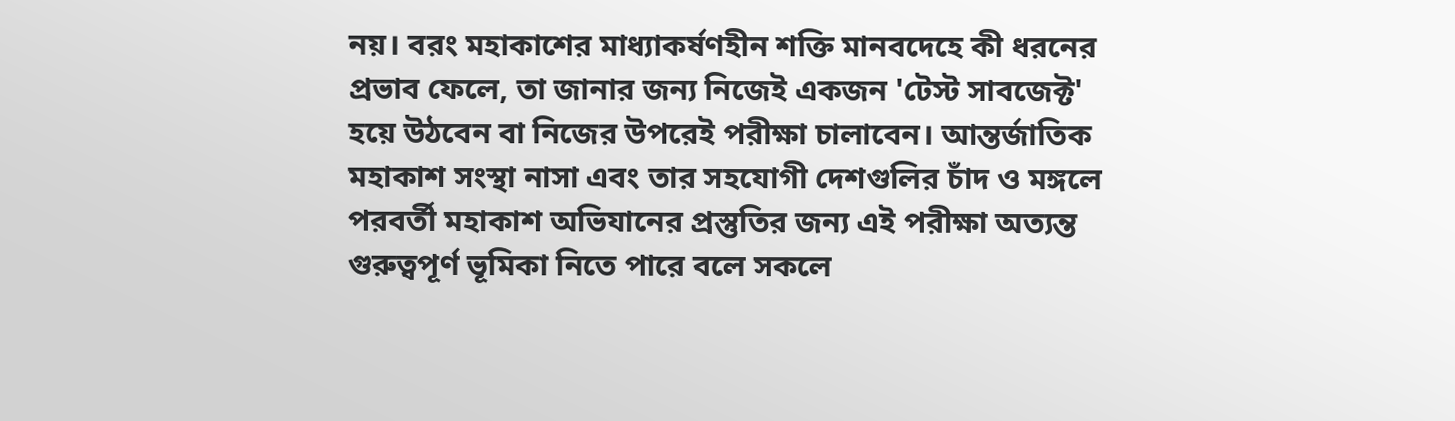নয়। বরং মহাকাশের মাধ্যাকর্ষণহীন শক্তি মানবদেহে কী ধরনের প্রভাব ফেলে, তা জানার জন্য নিজেই একজন 'টেস্ট সাবজেক্ট' হয়ে উঠবেন বা নিজের উপরেই পরীক্ষা চালাবেন। আন্তর্জাতিক মহাকাশ সংস্থা নাসা এবং তার সহযোগী দেশগুলির চাঁদ ও মঙ্গলে পরবর্তী মহাকাশ অভিযানের প্রস্তুতির জন্য এই পরীক্ষা অত্যন্ত গুরুত্বপূর্ণ ভূমিকা নিতে পারে বলে সকলে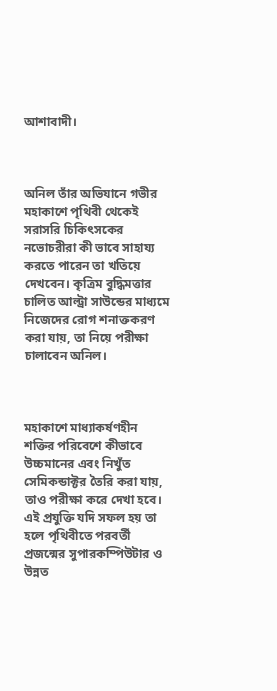আশাবাদী।



অনিল তাঁর অভিযানে গভীর মহাকাশে পৃথিবী থেকেই সরাসরি চিকিৎসকের নভোচরীরা কী ভাবে সাহায্য করতে পারেন তা খতিয়ে দেখবেন। কৃত্রিম বুদ্ধিমত্তার চালিত আল্ট্রা সাউন্ডের মাধ্যমে নিজেদের রোগ শনাক্তকরণ করা যায়, তা নিয়ে পরীক্ষা চালাবেন অনিল।



মহাকাশে মাধ্যাকর্ষণহীন শক্তির পরিবেশে কীভাবে উচ্চমানের এবং নিখুঁত সেমিকন্ডাক্টর তৈরি করা যায়, তাও পরীক্ষা করে দেখা হবে। এই প্রযুক্তি যদি সফল হয় তা হলে পৃথিবীতে পরবর্তী প্রজন্মের সুপারকম্পিউটার ও উন্নত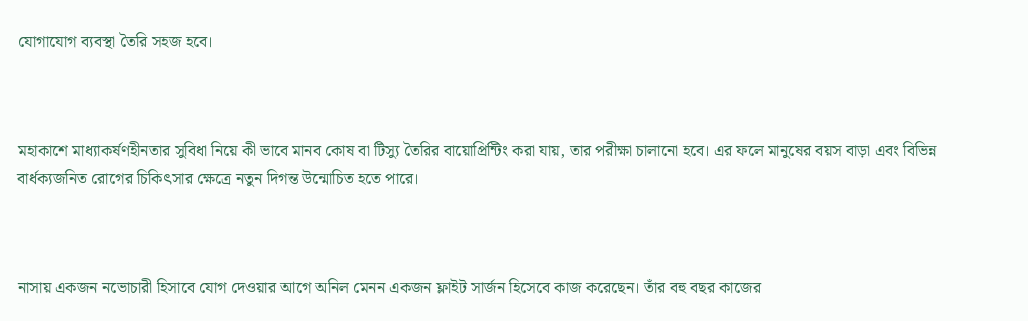যোগাযোগ ব্যবস্থা তৈরি সহজ হবে।



মহাকাশে মাধ্যাকর্ষণহীনতার সুবিধা নিয়ে কী ভাবে মানব কোষ বা টিস্যু তৈরির বায়োপ্রিন্টিং করা যায়, তার পরীক্ষা চালানো হবে। এর ফলে মানুষের বয়স বাড়া এবং বিভিন্ন বার্ধক্যজনিত রোগের চিকিৎসার ক্ষেত্রে নতুন দিগন্ত উন্মোচিত হতে পারে।



নাসায় একজন নভোচারী হিসাবে যোগ দেওয়ার আগে অনিল মেনন একজন ফ্লাইট সার্জন হিসেবে কাজ করেছেন। তাঁর বহু বছর কাজের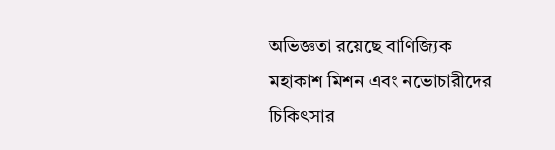অভিজ্ঞতা রয়েছে বাণিজ্যিক মহাকাশ মিশন এবং নভোচারীদের চিকিৎসার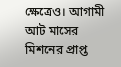ক্ষেত্রেও। আগামী আট মাসের মিশনের প্রাপ্ত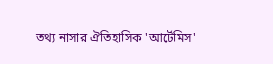তথ্য নাসার ঐতিহাসিক 'আর্টেমিস'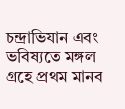চন্দ্রাভিযান এবং ভবিষ্যতে মঙ্গল গ্রহে প্রথম মানব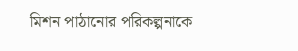মিশন পাঠানোর পরিকল্পনাকে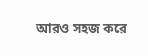আরও সহজ করে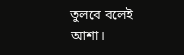তুলবে বলেই আশা।